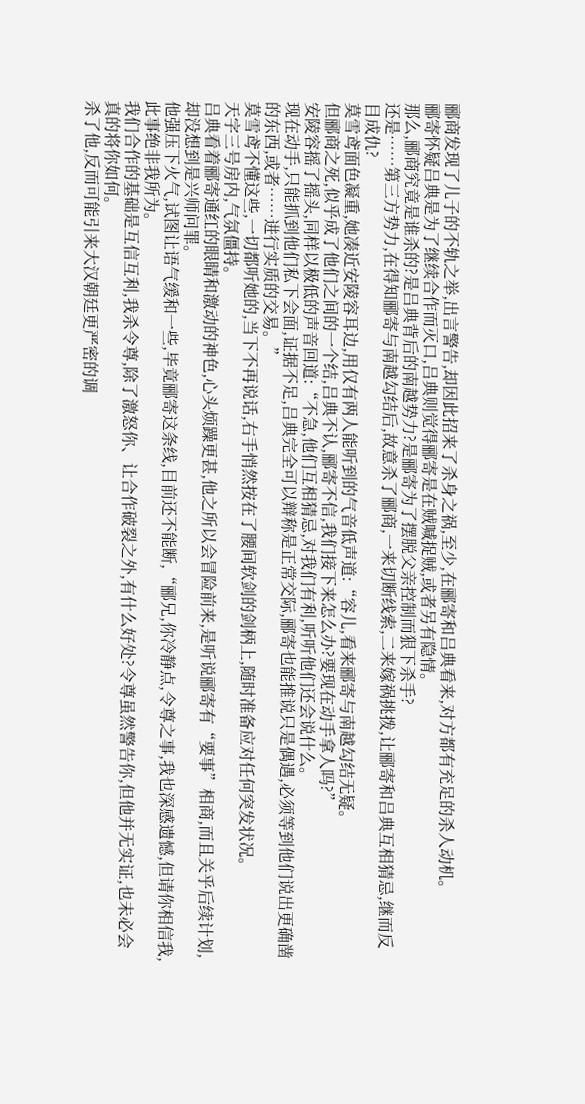郦商发现了儿子的不轨之举,出言警告,却因此招来了杀身之祸,至少,在郦寄和吕典看来,对方都有充足的杀人动机。
郦寄怀疑吕典是为了继续合作而灭口,吕典则觉得郦寄是在贼喊捉贼,或者另有隐情。
那么,郦商究竟是谁杀的?是吕典背后的南越势力?是郦寄为了摆脱父亲控制而狠下杀手?
还是……第三方势力,在得知郦寄与南越勾结后,故意杀了郦商,一来切断线索,二来嫁祸挑拨,让郦寄和吕典互相猜忌,继而反目成仇?
莫雪鸢面色凝重,她凑近安陵容耳边,用仅有两人能听到的气音低声道:“容儿,看来郦寄与南越勾结无疑。
但郦商之死,似乎成了他们之间的一个结,吕典不认,郦寄不信,我们接下来怎么办?要现在动手拿人吗?”
安陵容摇了摇头,同样以极低的声音回道:“不急,他们互相猜忌,对我们有利,听听他们还会说什么。
现在动手,只能抓到他们私下会面,证据不足,吕典完全可以辩称是正常交际,郦寄也能推说只是偶遇,必须等到他们说出更确凿的东西,或者……进行实质的交易。”
莫雪鸢不懂这些,一切都听她的,当下不再说话,右手悄然按在了腰间软剑的剑柄上,随时准备应对任何突发状况。
天字三号房内,气氛僵持。
吕典看着郦寄通红的眼睛和激动的神色,心头烦躁更甚,他之所以会冒险前来,是听说郦寄有“要事”相商,而且关乎后续计划,却没想到是兴师问罪。
他强压下火气,试图让语气缓和一些,毕竟郦寄这条线,目前还不能断,“郦兄,你冷静点,令尊之事,我也深感遗憾,但请你相信我,此事绝非我所为。
我们合作的基础是互信互利,我杀令尊,除了激怒你、让合作破裂之外,有什么好处?令尊虽然警告你,但他并无实证,也未必会真的将你如何。
杀了他,反而可能引来大汉朝廷更严密的调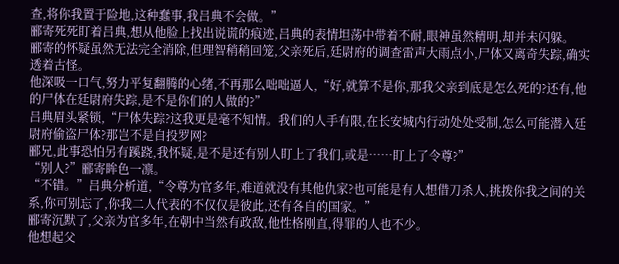查,将你我置于险地,这种蠢事,我吕典不会做。”
郦寄死死盯着吕典,想从他脸上找出说谎的痕迹,吕典的表情坦荡中带着不耐,眼神虽然精明,却并未闪躲。
郦寄的怀疑虽然无法完全消除,但理智稍稍回笼,父亲死后,廷尉府的调查雷声大雨点小,尸体又离奇失踪,确实透着古怪。
他深吸一口气,努力平复翻腾的心绪,不再那么咄咄逼人,“好,就算不是你,那我父亲到底是怎么死的?还有,他的尸体在廷尉府失踪,是不是你们的人做的?”
吕典眉头紧锁,“尸体失踪?这我更是毫不知情。我们的人手有限,在长安城内行动处处受制,怎么可能潜入廷尉府偷盗尸体?那岂不是自投罗网?
郦兄,此事恐怕另有蹊跷,我怀疑,是不是还有别人盯上了我们,或是……盯上了令尊?”
“别人?”郦寄眸色一凛。
“不错。”吕典分析道,“令尊为官多年,难道就没有其他仇家?也可能是有人想借刀杀人,挑拨你我之间的关系,你可别忘了,你我二人代表的不仅仅是彼此,还有各自的国家。”
郦寄沉默了,父亲为官多年,在朝中当然有政敌,他性格刚直,得罪的人也不少。
他想起父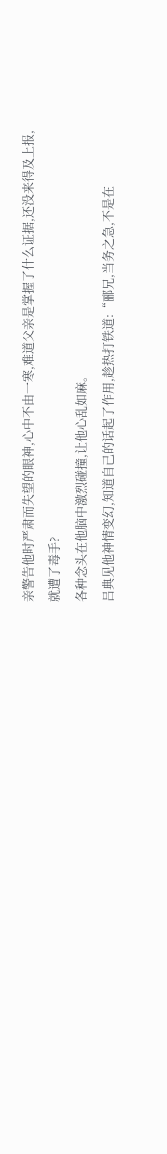亲警告他时严肃而失望的眼神,心中不由一寒,难道父亲是掌握了什么证据,还没来得及上报,就遭了毒手?
各种念头在他脑中激烈碰撞,让他心乱如麻。
吕典见他神情变幻,知道自己的话起了作用,趁热打铁道:“郦兄,当务之急,不是在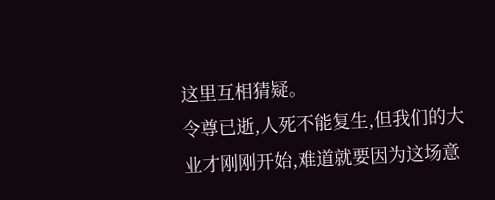这里互相猜疑。
令尊已逝,人死不能复生,但我们的大业才刚刚开始,难道就要因为这场意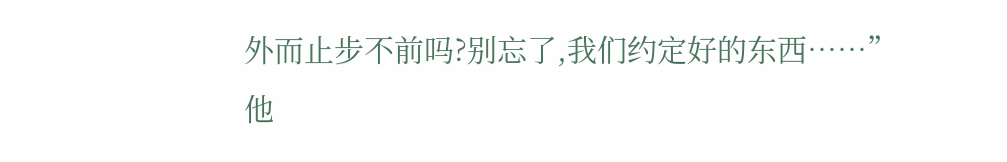外而止步不前吗?别忘了,我们约定好的东西……”
他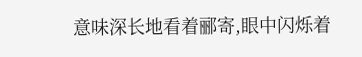意味深长地看着郦寄,眼中闪烁着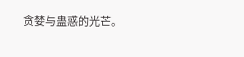贪婪与蛊惑的光芒。